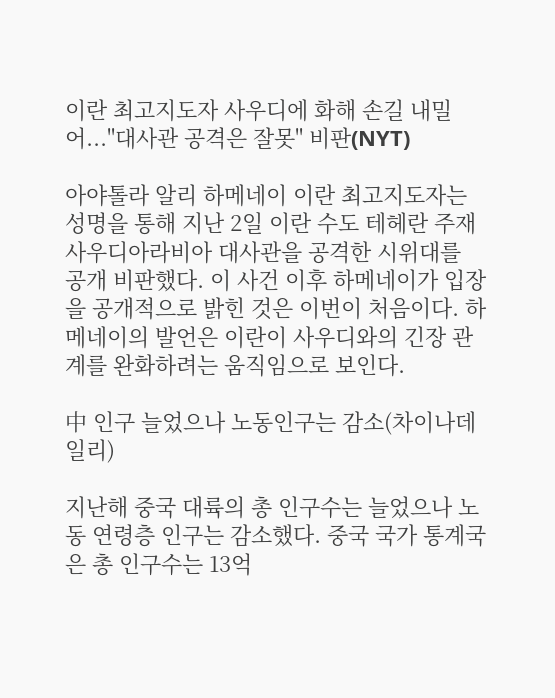이란 최고지도자 사우디에 화해 손길 내밀어..."대사관 공격은 잘못" 비판(NYT)

아야톨라 알리 하메네이 이란 최고지도자는 성명을 통해 지난 2일 이란 수도 테헤란 주재 사우디아라비아 대사관을 공격한 시위대를 공개 비판했다. 이 사건 이후 하메네이가 입장을 공개적으로 밝힌 것은 이번이 처음이다. 하메네이의 발언은 이란이 사우디와의 긴장 관계를 완화하려는 움직임으로 보인다.

中 인구 늘었으나 노동인구는 감소(차이나데일리)

지난해 중국 대륙의 총 인구수는 늘었으나 노동 연령층 인구는 감소했다. 중국 국가 통계국은 총 인구수는 13억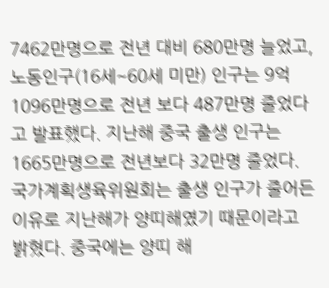7462만명으로 전년 대비 680만명 늘었고, 노동인구(16세~60세 미만) 인구는 9억1096만명으로 전년 보다 487만명 줄었다고 발표했다. 지난해 중국 출생 인구는 1665만명으로 전년보다 32만명 줄었다. 국가계획생육위원회는 출생 인구가 줄어든 이유로 지난해가 양띠해였기 때문이라고 밝혔다. 중국에는 양띠 해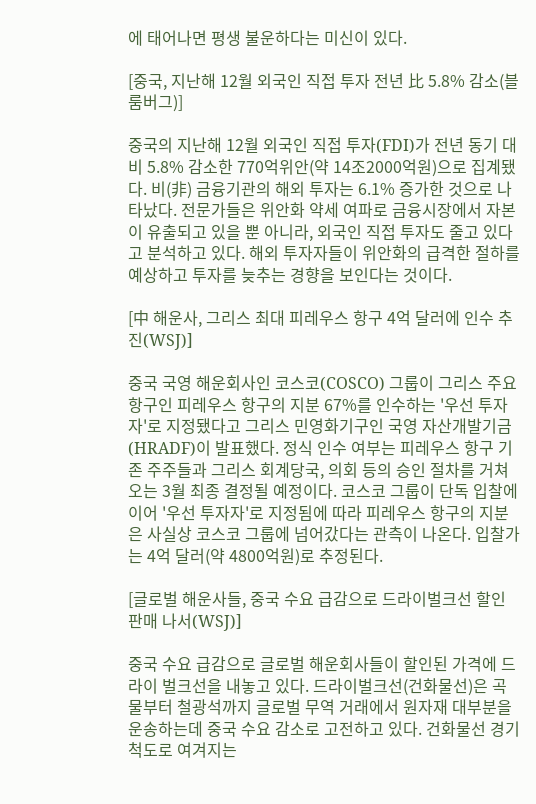에 태어나면 평생 불운하다는 미신이 있다.

[중국, 지난해 12월 외국인 직접 투자 전년 比 5.8% 감소(블룸버그)]

중국의 지난해 12월 외국인 직접 투자(FDI)가 전년 동기 대비 5.8% 감소한 770억위안(약 14조2000억원)으로 집계됐다. 비(非) 금융기관의 해외 투자는 6.1% 증가한 것으로 나타났다. 전문가들은 위안화 약세 여파로 금융시장에서 자본이 유출되고 있을 뿐 아니라, 외국인 직접 투자도 줄고 있다고 분석하고 있다. 해외 투자자들이 위안화의 급격한 절하를 예상하고 투자를 늦추는 경향을 보인다는 것이다.

[中 해운사, 그리스 최대 피레우스 항구 4억 달러에 인수 추진(WSJ)]

중국 국영 해운회사인 코스코(COSCO) 그룹이 그리스 주요항구인 피레우스 항구의 지분 67%를 인수하는 '우선 투자자'로 지정됐다고 그리스 민영화기구인 국영 자산개발기금(HRADF)이 발표했다. 정식 인수 여부는 피레우스 항구 기존 주주들과 그리스 회계당국, 의회 등의 승인 절차를 거쳐 오는 3월 최종 결정될 예정이다. 코스코 그룹이 단독 입찰에 이어 '우선 투자자'로 지정됨에 따라 피레우스 항구의 지분은 사실상 코스코 그룹에 넘어갔다는 관측이 나온다. 입찰가는 4억 달러(약 4800억원)로 추정된다.

[글로벌 해운사들, 중국 수요 급감으로 드라이벌크선 할인 판매 나서(WSJ)]

중국 수요 급감으로 글로벌 해운회사들이 할인된 가격에 드라이 벌크선을 내놓고 있다. 드라이벌크선(건화물선)은 곡물부터 철광석까지 글로벌 무역 거래에서 원자재 대부분을 운송하는데 중국 수요 감소로 고전하고 있다. 건화물선 경기 척도로 여겨지는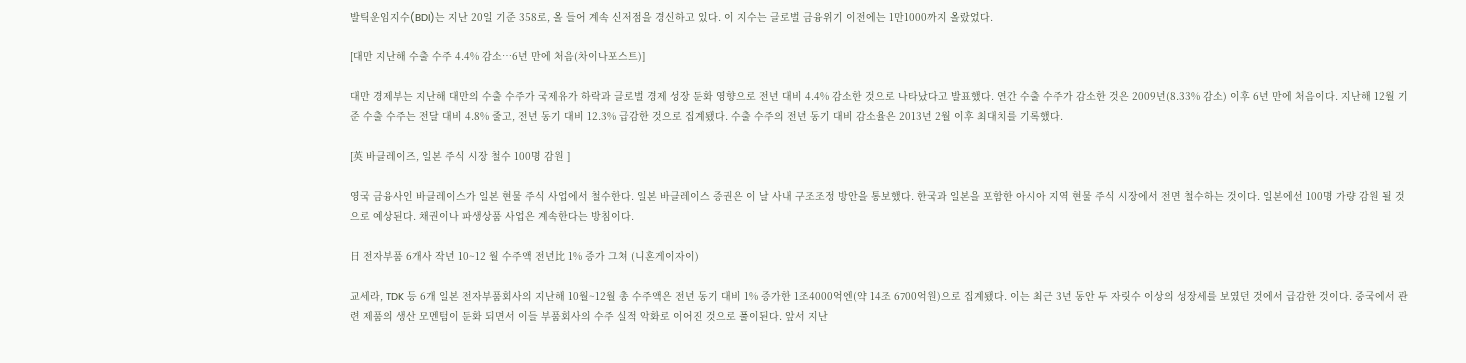발틱운임지수(BDI)는 지난 20일 기준 358로, 올 들어 계속 신저점을 경신하고 있다. 이 지수는 글로벌 금융위기 이전에는 1만1000까지 올랐었다.

[대만 지난해 수출 수주 4.4% 감소…6년 만에 처음(차이나포스트)]

대만 경제부는 지난해 대만의 수출 수주가 국제유가 하락과 글로벌 경제 성장 둔화 영향으로 전년 대비 4.4% 감소한 것으로 나타났다고 발표했다. 연간 수출 수주가 감소한 것은 2009년(8.33% 감소) 이후 6년 만에 처음이다. 지난해 12월 기준 수출 수주는 전달 대비 4.8% 줄고, 전년 동기 대비 12.3% 급감한 것으로 집계됐다. 수출 수주의 전년 동기 대비 감소율은 2013년 2월 이후 최대치를 기록했다.

[英 바클레이즈, 일본 주식 시장 철수 100명 감원 ]

영국 금융사인 바클레이스가 일본 현물 주식 사업에서 철수한다. 일본 바클레이스 증권은 이 날 사내 구조조정 방안을 통보했다. 한국과 일본을 포함한 아시아 지역 현물 주식 시장에서 전면 철수하는 것이다. 일본에선 100명 가량 감원 될 것으로 예상된다. 채권이나 파생상품 사업은 계속한다는 방침이다.

日 전자부품 6개사 작년 10~12 월 수주액 전년比 1% 증가 그쳐 (니혼게이자이)

교세라, TDK 등 6개 일본 전자부품회사의 지난해 10월~12월 총 수주액은 전년 동기 대비 1% 증가한 1조4000억엔(약 14조 6700억원)으로 집계됐다. 이는 최근 3년 동안 두 자릿수 이상의 성장세를 보였던 것에서 급감한 것이다. 중국에서 관련 제품의 생산 모멘텀이 둔화 되면서 이들 부품회사의 수주 실적 악화로 이어진 것으로 풀이된다. 앞서 지난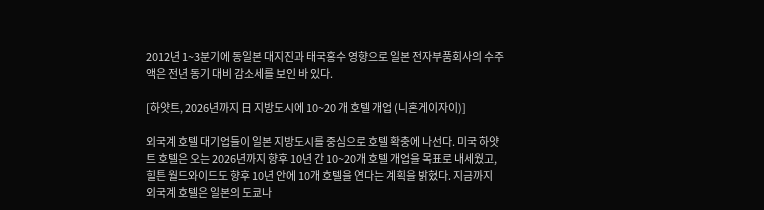2012년 1~3분기에 동일본 대지진과 태국홍수 영향으로 일본 전자부품회사의 수주액은 전년 동기 대비 감소세를 보인 바 있다.

[하얏트, 2026년까지 日 지방도시에 10~20 개 호텔 개업 (니혼게이자이)]

외국계 호텔 대기업들이 일본 지방도시를 중심으로 호텔 확충에 나선다. 미국 하얏트 호텔은 오는 2026년까지 향후 10년 간 10~20개 호텔 개업을 목표로 내세웠고, 힐튼 월드와이드도 향후 10년 안에 10개 호텔을 연다는 계획을 밝혔다. 지금까지 외국계 호텔은 일본의 도쿄나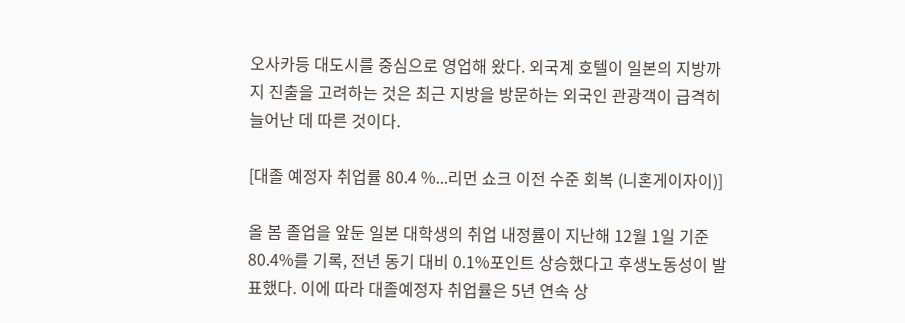오사카등 대도시를 중심으로 영업해 왔다. 외국계 호텔이 일본의 지방까지 진출을 고려하는 것은 최근 지방을 방문하는 외국인 관광객이 급격히 늘어난 데 따른 것이다.

[대졸 예정자 취업률 80.4 %...리먼 쇼크 이전 수준 회복 (니혼게이자이)]

올 봄 졸업을 앞둔 일본 대학생의 취업 내정률이 지난해 12월 1일 기준 80.4%를 기록, 전년 동기 대비 0.1%포인트 상승했다고 후생노동성이 발표했다. 이에 따라 대졸예정자 취업률은 5년 연속 상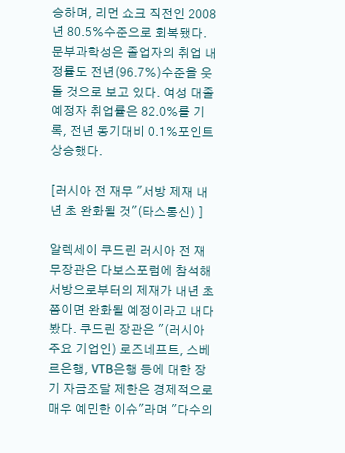승하며, 리먼 쇼크 직전인 2008년 80.5%수준으로 회복됐다. 문부과학성은 졸업자의 취업 내정률도 전년(96.7%)수준을 웃돌 것으로 보고 있다. 여성 대졸 예정자 취업률은 82.0%를 기록, 전년 동기대비 0.1%포인트 상승했다.

[러시아 전 재무 "서방 제재 내년 초 완화될 것"(타스통신) ]

알렉세이 쿠드린 러시아 전 재무장관은 다보스포럼에 참석해 서방으로부터의 제재가 내년 초 쯤이면 완화될 예정이라고 내다봤다. 쿠드린 장관은 "(러시아 주요 기업인) 로즈네프트, 스베르은행, VTB은행 등에 대한 장기 자금조달 제한은 경제적으로 매우 예민한 이슈"라며 "다수의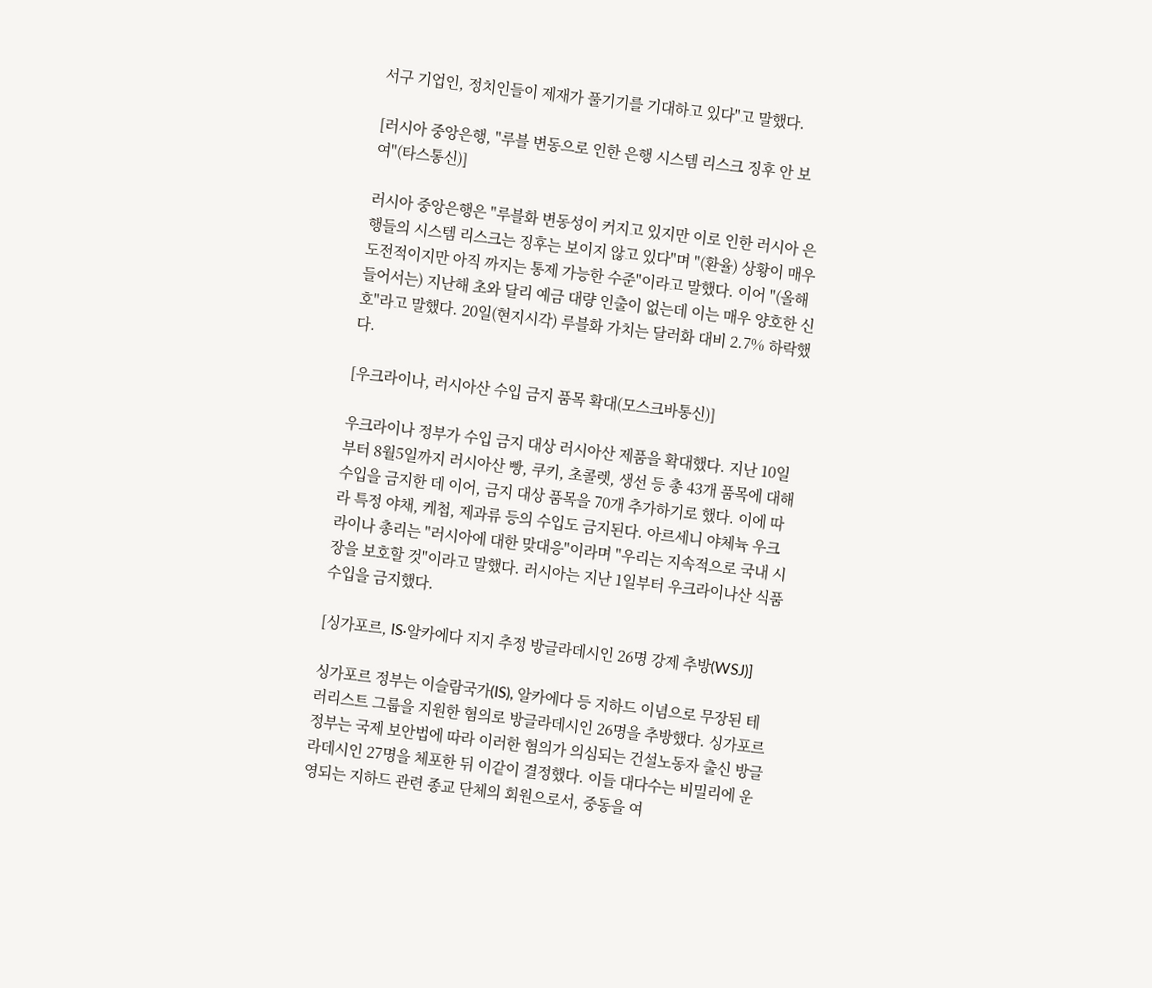서구 기업인, 정치인들이 제재가 풀기기를 기대하고 있다"고 말했다.

[러시아 중앙은행, "루블 변동으로 인한 은행 시스템 리스크 징후 안 보여"(타스통신)]

러시아 중앙은행은 "루블화 변동성이 커지고 있지만 이로 인한 러시아 은행들의 시스템 리스크는 징후는 보이지 않고 있다"며 "(환율) 상황이 매우 도전적이지만 아직 까지는 통제 가능한 수준"이라고 말했다. 이어 "(올해 들어서는) 지난해 초와 달리 예금 대량 인출이 없는데 이는 매우 양호한 신호"라고 말했다. 20일(현지시각) 루블화 가치는 달러화 대비 2.7% 하락했다.

[우크라이나, 러시아산 수입 금지 품목 확대(모스크바통신)]

우크라이나 정부가 수입 금지 대상 러시아산 제품을 확대했다. 지난 10일부터 8월5일까지 러시아산 빵, 쿠키, 초콜렛, 생선 등 총 43개 품목에 대해 수입을 금지한 데 이어, 금지 대상 품목을 70개 추가하기로 했다. 이에 따라 특정 야채, 케첩, 제과류 등의 수입도 금지된다. 아르세니 야체뉵 우크라이나 총리는 "러시아에 대한 맞대응"이라며 "우리는 지속적으로 국내 시장을 보호할 것"이라고 말했다. 러시아는 지난 1일부터 우크라이나산 식품 수입을 금지했다.

[싱가포르, IS·알카에다 지지 추정 방글라데시인 26명 강제 추방(WSJ)]

싱가포르 정부는 이슬람국가(IS), 알카에다 등 지하드 이념으로 무장된 테러리스트 그룹을 지원한 혐의로 방글라데시인 26명을 추방했다. 싱가포르 정부는 국제 보안법에 따라 이러한 혐의가 의심되는 건설노동자 출신 방글라데시인 27명을 체포한 뒤 이같이 결정했다. 이들 대다수는 비밀리에 운영되는 지하드 관련 종교 단체의 회원으로서, 중동을 여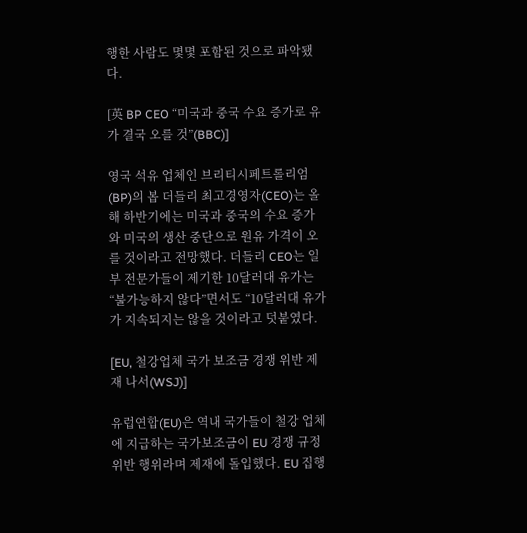행한 사람도 몇몇 포함된 것으로 파악됐다.

[英 BP CEO “미국과 중국 수요 증가로 유가 결국 오를 것”(BBC)]

영국 석유 업체인 브리티시페트롤리엄(BP)의 봅 더들리 최고경영자(CEO)는 올해 하반기에는 미국과 중국의 수요 증가와 미국의 생산 중단으로 원유 가격이 오를 것이라고 전망했다. 더들리 CEO는 일부 전문가들이 제기한 10달러대 유가는 “불가능하지 않다”면서도 “10달러대 유가가 지속되지는 않을 것이라고 덧붙였다.

[EU, 철강업체 국가 보조금 경쟁 위반 제재 나서(WSJ)]

유럽연합(EU)은 역내 국가들이 철강 업체에 지급하는 국가보조금이 EU 경쟁 규정 위반 행위라며 제재에 돌입했다. EU 집행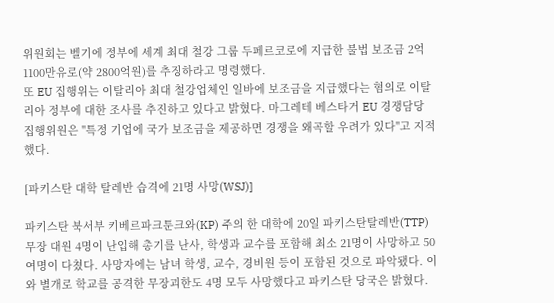위원회는 벨기에 정부에 세계 최대 철강 그룹 두페르코로에 지급한 불법 보조금 2억1100만유로(약 2800억원)를 추징하라고 명령했다.
또 EU 집행위는 이탈리아 최대 철강업체인 일바에 보조금을 지급했다는 혐의로 이탈리아 정부에 대한 조사를 추진하고 있다고 밝혔다. 마그레테 베스타거 EU 경쟁담당 집행위원은 "특정 기업에 국가 보조금을 제공하면 경쟁을 왜곡할 우려가 있다"고 지적했다.

[파키스탄 대학 탈레반 습격에 21명 사망(WSJ)]

파키스탄 북서부 키베르파크툰크와(KP) 주의 한 대학에 20일 파키스탄탈레반(TTP) 무장 대원 4명이 난입해 총기를 난사, 학생과 교수를 포함해 최소 21명이 사망하고 50여명이 다쳤다. 사망자에는 남녀 학생, 교수, 경비원 등이 포함된 것으로 파악됐다. 이와 별개로 학교를 공격한 무장괴한도 4명 모두 사망했다고 파키스탄 당국은 밝혔다.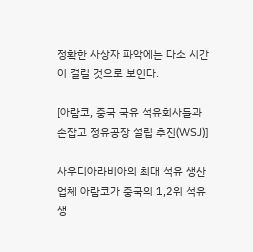정확한 사상자 파악에는 다소 시간이 걸릴 것으로 보인다.

[아람코, 중국 국유 석유회사들과 손잡고 정유공장 설립 추진(WSJ)]

사우디아라비아의 최대 석유 생산업체 아람코가 중국의 1,2위 석유생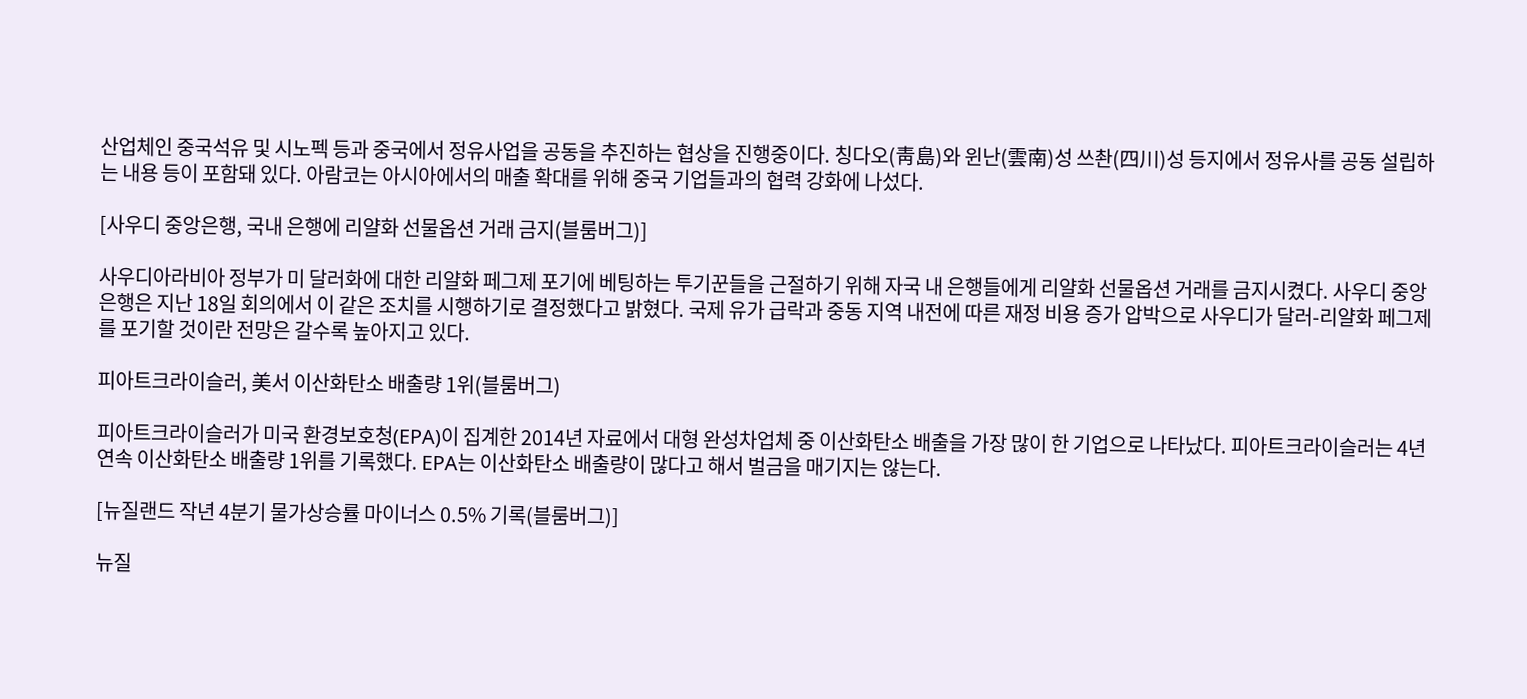산업체인 중국석유 및 시노펙 등과 중국에서 정유사업을 공동을 추진하는 협상을 진행중이다. 칭다오(靑島)와 윈난(雲南)성 쓰촨(四川)성 등지에서 정유사를 공동 설립하는 내용 등이 포함돼 있다. 아람코는 아시아에서의 매출 확대를 위해 중국 기업들과의 협력 강화에 나섰다.

[사우디 중앙은행, 국내 은행에 리얄화 선물옵션 거래 금지(블룸버그)]

사우디아라비아 정부가 미 달러화에 대한 리얄화 페그제 포기에 베팅하는 투기꾼들을 근절하기 위해 자국 내 은행들에게 리얄화 선물옵션 거래를 금지시켰다. 사우디 중앙은행은 지난 18일 회의에서 이 같은 조치를 시행하기로 결정했다고 밝혔다. 국제 유가 급락과 중동 지역 내전에 따른 재정 비용 증가 압박으로 사우디가 달러-리얄화 페그제를 포기할 것이란 전망은 갈수록 높아지고 있다.

피아트크라이슬러, 美서 이산화탄소 배출량 1위(블룸버그)

피아트크라이슬러가 미국 환경보호청(EPA)이 집계한 2014년 자료에서 대형 완성차업체 중 이산화탄소 배출을 가장 많이 한 기업으로 나타났다. 피아트크라이슬러는 4년 연속 이산화탄소 배출량 1위를 기록했다. EPA는 이산화탄소 배출량이 많다고 해서 벌금을 매기지는 않는다.

[뉴질랜드 작년 4분기 물가상승률 마이너스 0.5% 기록(블룸버그)]

뉴질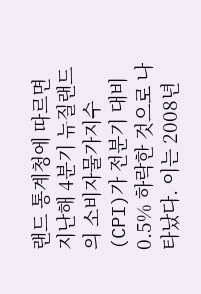랜드 통계청에 따르면 지난해 4분기 뉴질랜드의 소비자물가지수(CPI)가 전분기 대비 0.5% 하락한 것으로 나타났다. 이는 2008년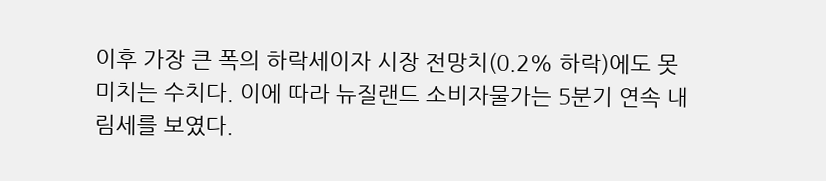이후 가장 큰 폭의 하락세이자 시장 전망치(0.2% 하락)에도 못 미치는 수치다. 이에 따라 뉴질랜드 소비자물가는 5분기 연속 내림세를 보였다.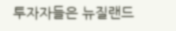투자자들은 뉴질랜드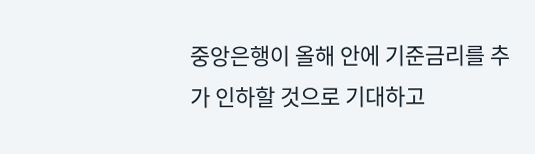중앙은행이 올해 안에 기준금리를 추가 인하할 것으로 기대하고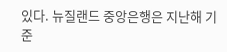있다. 뉴질랜드 중앙은행은 지난해 기준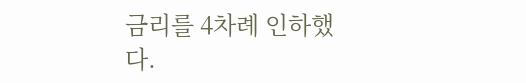금리를 4차례 인하했다.